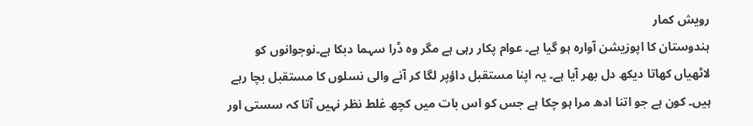رویش کمار
ہندوستان کا اپوزیشن آوارہ ہو گیا ہے۔ عوام پکار رہی ہے مگر وہ ڈرا سہما دبکا ہے۔نوجوانوں کو لاٹھیاں کھاتا دیکھ دل بھر آیا ہے۔ یہ اپنا مستقبل داؤپر لگا کر آنے والی نسلوں کا مستقبل بچا رہے ہیں۔ کون ہے جو اتنا ادھ مرا ہو چکا ہے جس کو اس بات میں کچھ غلط نظر نہیں آتا کہ سستی اور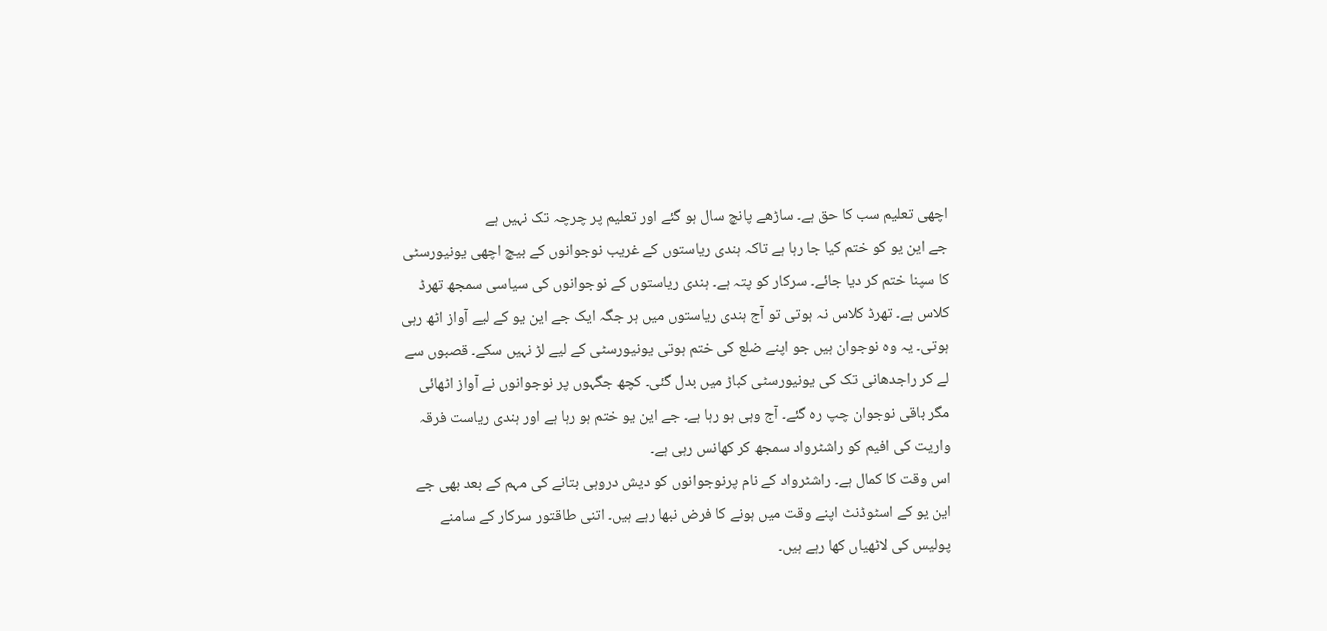اچھی تعلیم سب کا حق ہے۔ ساڑھے پانچ سال ہو گئے اور تعلیم پر چرچہ تک نہیں ہے
جے این یو کو ختم کیا جا رہا ہے تاکہ ہندی ریاستوں کے غریب نوجوانوں کے بیچ اچھی یونیورسٹی کا سپنا ختم کر دیا جائے۔ سرکار کو پتہ ہے۔ ہندی ریاستوں کے نوجوانوں کی سیاسی سمجھ تھرڈ کلاس ہے۔ تھرڈ کلاس نہ ہوتی تو آج ہندی ریاستوں میں ہر جگہ ایک جے این یو کے لیے آواز اٹھ رہی ہوتی۔ یہ وہ نوجوان ہیں جو اپنے ضلع کی ختم ہوتی یونیورسٹی کے لیے لڑ نہیں سکے۔ قصبوں سے لے کر راجدھانی تک کی یونیورسٹی کباڑ میں بدل گئی۔ کچھ جگہوں پر نوجوانوں نے آواز اٹھائی مگر باقی نوجوان چپ رہ گئے۔ آج وہی ہو رہا ہے۔ جے این یو ختم ہو رہا ہے اور ہندی ریاست فرقہ واریت کی افیم کو راشٹرواد سمجھ کر کھانس رہی ہے۔
اس وقت کا کمال ہے۔ راشٹرواد کے نام پرنوجوانوں کو دیش دروہی بتانے کی مہم کے بعد بھی جے این یو کے اسٹوڈنٹ اپنے وقت میں ہونے کا فرض نبھا رہے ہیں۔ اتنی طاقتور سرکار کے سامنے پولیس کی لاٹھیاں کھا رہے ہیں۔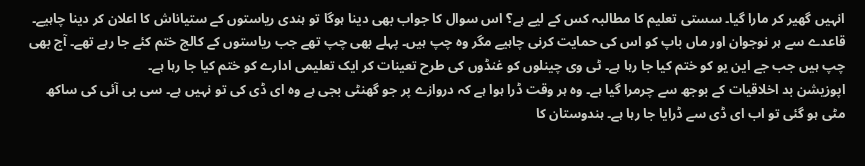انہیں گھیر کر مارا گیا۔ سستی تعلیم کا مطالبہ کس کے لیے ہے؟ اس سوال کا جواب بھی دینا ہوگا تو ہندی ریاستوں کے ستیاناش کا اعلان کر دینا چاہیے۔ قاعدے سے ہر نوجوان اور ماں باپ کو اس کی حمایت کرنی چاہیے مگر وہ چپ ہیں۔ پہلے بھی چپ تھے جب ریاستوں کے کالج ختم کئے جا رہے تھے۔ آج بھی چپ ہیں جب جے این یو کو ختم کیا جا رہا ہے۔ ٹی وی چینلوں کو غنڈوں کی طرح تعینات کر ایک تعلیمی ادارے کو ختم کیا جا رہا ہے۔
اپوزیشن بد اخلاقیات کے بوجھ سے چرمرا گیا ہے۔ وہ ہر وقت ڈرا ہوا ہے کہ دروازے پر جو گھنٹی بجی ہے وہ ای ڈی کی تو نہیں ہے۔ سی بی آئی کی ساکھ مٹی ہو گئی تو اب ای ڈی سے ڈرایا جا رہا ہے۔ ہندوستان کا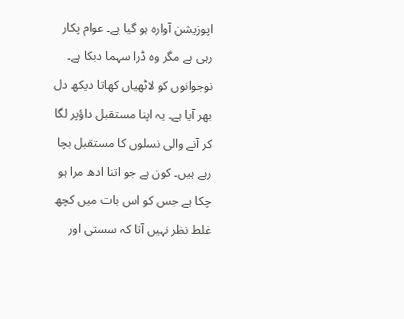اپوزیشن آوارہ ہو گیا ہے۔ عوام پکار رہی ہے مگر وہ ڈرا سہما دبکا ہے۔
نوجوانوں کو لاٹھیاں کھاتا دیکھ دل بھر آیا ہے۔ یہ اپنا مستقبل داؤپر لگا کر آنے والی نسلوں کا مستقبل بچا رہے ہیں۔ کون ہے جو اتنا ادھ مرا ہو چکا ہے جس کو اس بات میں کچھ غلط نظر نہیں آتا کہ سستی اور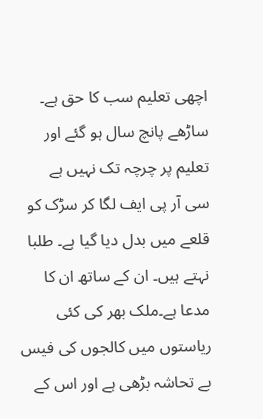اچھی تعلیم سب کا حق ہے۔ ساڑھے پانچ سال ہو گئے اور تعلیم پر چرچہ تک نہیں ہے
سی آر پی ایف لگا کر سڑک کو قلعے میں بدل دیا گیا ہے۔ طلبا نہتے ہیں۔ ان کے ساتھ ان کا مدعا ہے۔ملک بھر کی کئی ریاستوں میں کالجوں کی فیس بے تحاشہ بڑھی ہے اور اس کے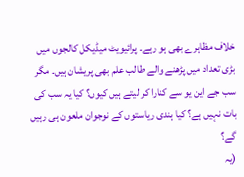خلاف مظاہرے بھی ہو رہے۔ پرائیویٹ میڈیکل کالجوں میں بڑی تعداد میں پڑھنے والے طالب علم بھی پریشان ہیں۔ مگر سب جے این یو سے کنارا کر لیتے ہیں کیوں؟ کیا یہ سب کی بات نہیں ہے؟ کیا ہندی ریاستوں کے نوجوان ملعون ہی رہیں گے؟
(یہ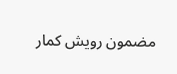مضمون رویش کمار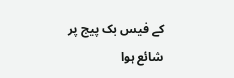کے فیس بک پیج پر شائع ہوا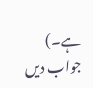ہے۔)
جواب دیں